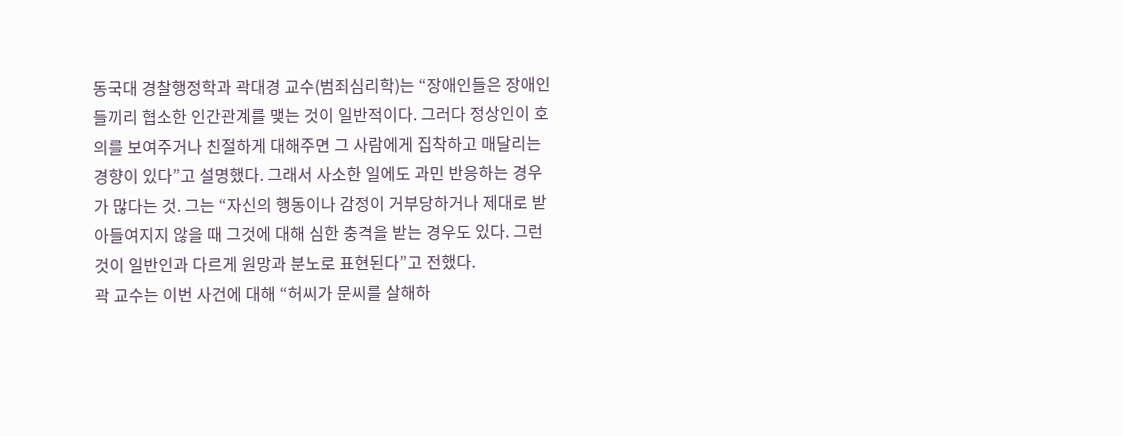동국대 경찰행정학과 곽대경 교수(범죄심리학)는 “장애인들은 장애인들끼리 협소한 인간관계를 맺는 것이 일반적이다. 그러다 정상인이 호의를 보여주거나 친절하게 대해주면 그 사람에게 집착하고 매달리는 경향이 있다”고 설명했다. 그래서 사소한 일에도 과민 반응하는 경우가 많다는 것. 그는 “자신의 행동이나 감정이 거부당하거나 제대로 받아들여지지 않을 때 그것에 대해 심한 충격을 받는 경우도 있다. 그런 것이 일반인과 다르게 원망과 분노로 표현된다”고 전했다.
곽 교수는 이번 사건에 대해 “허씨가 문씨를 살해하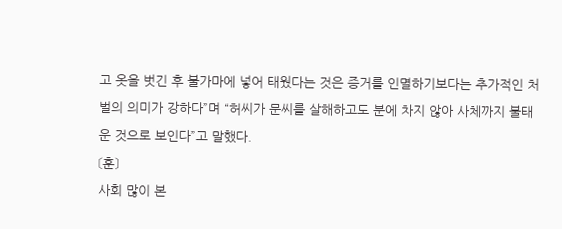고 옷을 벗긴 후 불가마에 넣어 태웠다는 것은 증거를 인멸하기보다는 추가적인 처벌의 의미가 강하다”며 “허씨가 문씨를 살해하고도 분에 차지 않아 사체까지 불태운 것으로 보인다”고 말했다.
〔훈〕
사회 많이 본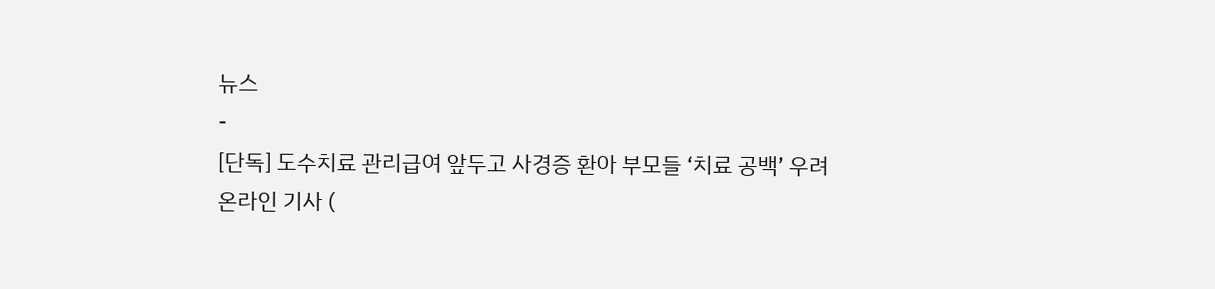뉴스
-
[단독] 도수치료 관리급여 앞두고 사경증 환아 부모들 ‘치료 공백’ 우려
온라인 기사 (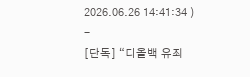2026.06.26 14:41:34 )
-
[단독] “디올백 유죄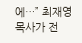에…” 최재영 목사가 전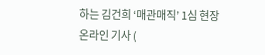하는 김건희 ‘매관매직’ 1심 현장
온라인 기사 (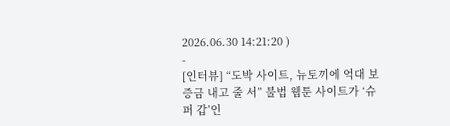2026.06.30 14:21:20 )
-
[인터뷰] “도박 사이트, 뉴토끼에 억대 보증금 내고 줄 서” 불법 웹툰 사이트가 ‘슈퍼 갑’인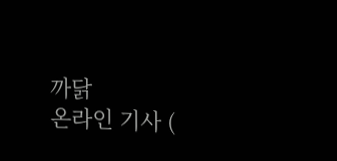까닭
온라인 기사 (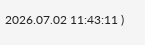2026.07.02 11:43:11 )